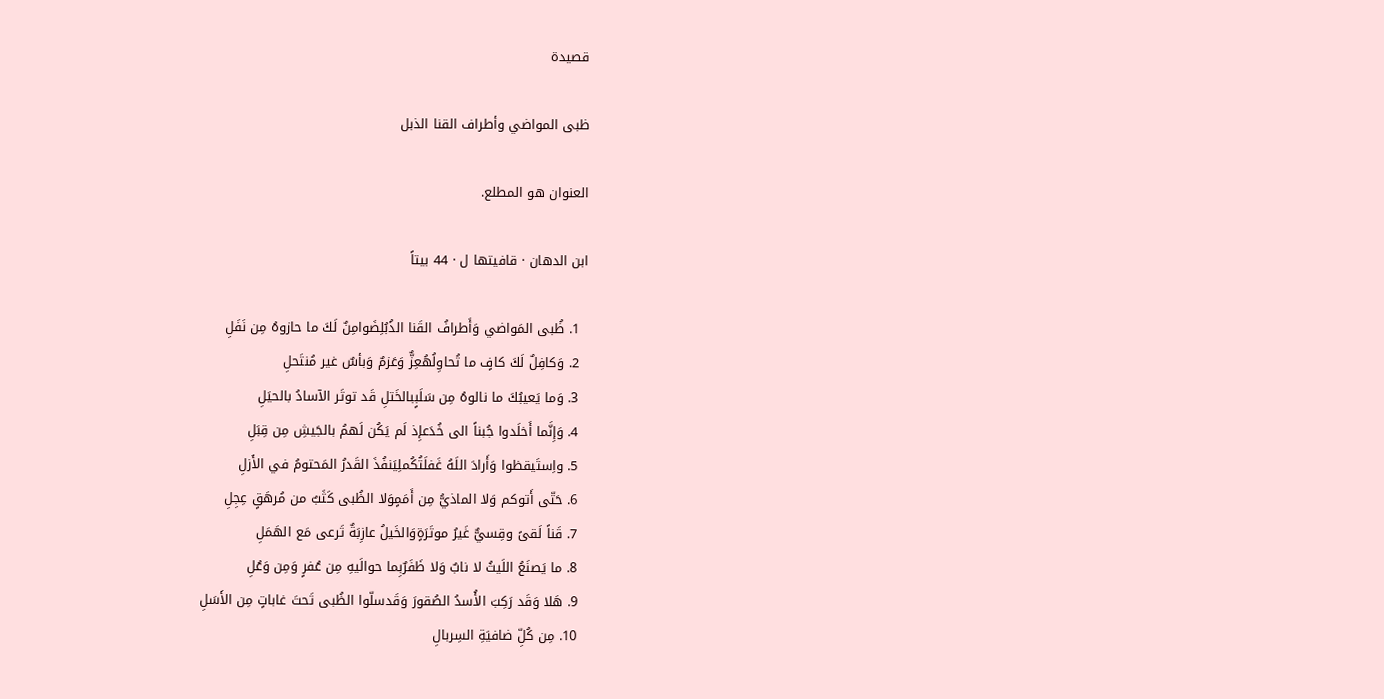قصيدة

ظبى المواضي وأطراف القنا الذبل

العنوان هو المطلع.

ابن الدهان · قافيتها ل · 44 بيتاً

  1. ظُبى المَواضي وَأَطرافُ القَنا الذُبُلِضَوامِنٌ لَكَ ما حازوهُ مِن نَفَلِ
  2. وَكافِلٌ لَكَ كافٍ ما تُحاوِلُهُعِزٌّ وَعَزمٌ وَبأسٌ غير مُنتَحلِ
  3. وَما يَعيبُكَ ما نالوهُ مِن سَلَبٍبالخَتلِ قَد توتَر الآسادُ بالحيَلِ
  4. وَإِنَّما أَخلَدوا جُبناً الى خُدَعإِذ لَم يَكُن لَهمُ بالجَيشِ مِن قِبَلِ
  5. واِستَيقظوا وَأَرادَ اللَهُ غَفلَتُكُملِيَنفُذَ القَدرُ المَحتومُ في الأَزلِ
  6. حَتّى أَتوكم وَلا الماذيُّ مِن أَمَمٍوَلا الظُبى كَثَبٌ من مُرهَقٍ عِجِلِ
  7. قَناً لَقىً وقِسيٌّ غَيرُ موتَرَةٍوَالخَيلُ عازِبَةٌ تَرعى مَع الهَمَلِ
  8. ما يَصنَعُ اللَيثُ لا نابٌ وَلا ظَفَرٌبِما حوالَيهِ مِن عُفرٍ وَمِن وَعُلِ
  9. هَلا وَقَد رَكِبَ الأُسدُ الصُقورَ وَقَدسلّوا الظُبى تَحتَ غاباتٍ مِن الأَسَلِ
  10. مِن كُلِّ ضافيَةِ السِربالِ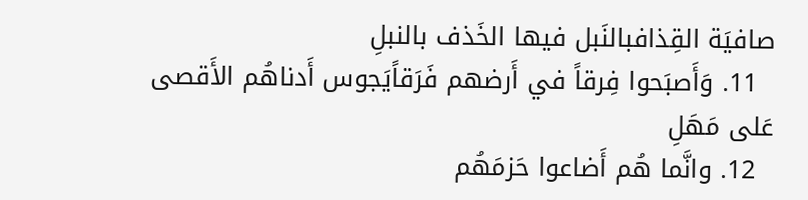صافيَة القِذافبالنَبل فيها الخَذف بالنبلِ
  11. وَأَصبَحوا فِرقاً في أَرضهم فَرَقاًيَجوس أَدناهُم الأَقصى عَلى مَهَلِ
  12. وانَّما هُم أَضاعوا حَزمَهُم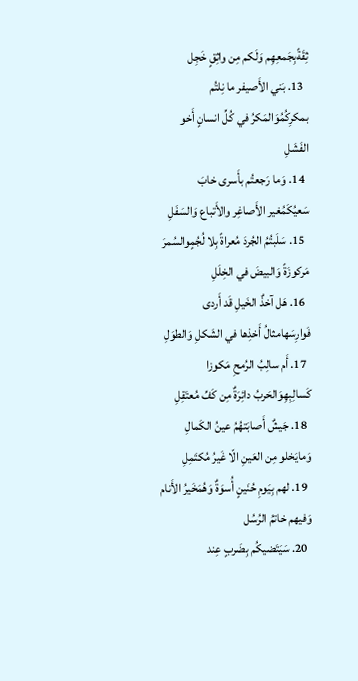ثِقَةًبِجَمعِهِم وَلَكم مِن واثِقٍ خَجِل
  13. بَني الأَصيفر ما نِلتُم بمكرِكُمُوَالمَكرُ في كُلِّ انسانٍ أَخو الفَشَلِ
  14. وَما رَجعتُم بأَسرى خابَ سَعيُكَمُغير الأَصاغِر والأَتباع وَالسَفَلِ
  15. سَلَبتُمُ الجُردَ مُعراةً بِلا لُجُمٍوالسُمرَ مَركوزَةً وَالبيضَ في الخِلَلِ
  16. هَل آخذٌ الخَيلِ قَد أَردى فَوارِسَهامثالُ أَخذِها في الشَكلِ وَالطوَلِ
  17. أَم سالِبُ الرُمحِ مَكوزا كَسالِبِهِوَالحَربُ دائِرَةٌ مِن كَفِّ مُعتَقِلِ
  18. جَيشٌ أَصابَتهُمُ عينُ الكَمالِ وَمايَخلو مِن العَينِ الّا غَيرُ مُكتَمِلِ
  19. لهم بِيَومِ حُنَينٍ أُسوَةٌ وَهُمَخَيرُ الأَنام وَفيهم خاتمُ الرُسُل
  20. سَيَتَضيكُم بِضَربٍ عِند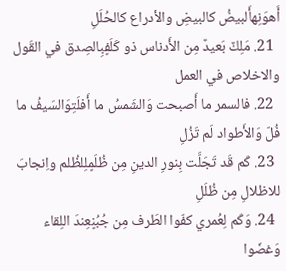أَهوَنِهأَلبيضُ كالبيضِ والأدراع كالحُلَلِ
  21. مَلِكٌ بَعيدٌ مِن الأَدناس ذو كَلَفٍبِالصِدق في القَول والاخلاص في العمل
  22. فالسمر ما أَصبحت وَالشَمسُ ما أَفلَتِوَالسَيفُ ما فُلّ وَالأَطواد لَم تَزُلِ
  23. كَم قَد تَجَلَّت بِنورِ الدينِ مِن ظُلَمٍلِلظُلم واِنجابَ للاظلالِ مِن ظُلَلِ
  24. وَكَم لِعُمري كفّوا الطَرف مِن جُبُنٍعِندَ اللِقاء وَغضّوا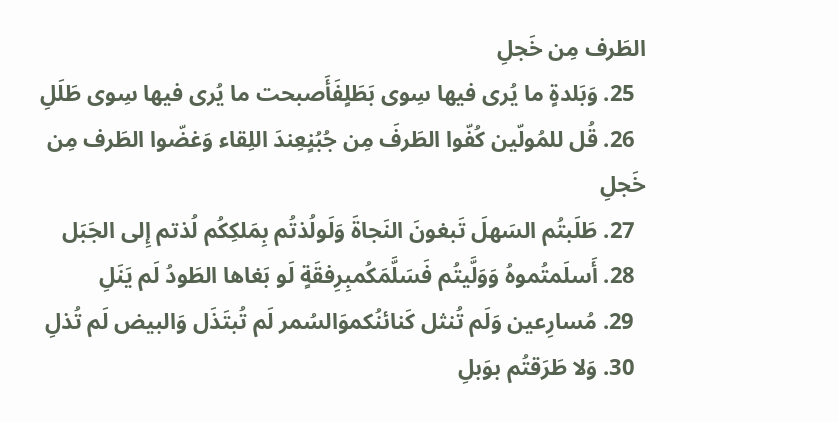الطَرف مِن خَجلِ
  25. وَبَلدةٍ ما يُرى فيها سِوى بَطَلٍفَأَصبحت ما يُرى فيها سِوى طَلَلِ
  26. قُل للمُولّين كُفّوا الطَرفَ مِن جُبُنٍعِندَ اللِقاء وَغضّوا الطَرف مِن خَجلِ
  27. طَلَبتُم السَهلَ تَبغونَ النَجاةَ وَلَولُذتُم بِمَلكِكُم لُذتم إِلى الجَبَل
  28. أَسلَمتُموهُ وَوَلَّيتُم فَسَلَّمَكُمبِرِفقَةٍ لَو بَغاها الطَودُ لَم يَنَلِ
  29. مُسارِعين وَلَم تُنثل كَنائنُكموَالسُمر لَم تُبتَذَل وَالبيض لَم تُذلِ
  30. وَلا طَرَقتُم بوَبلِ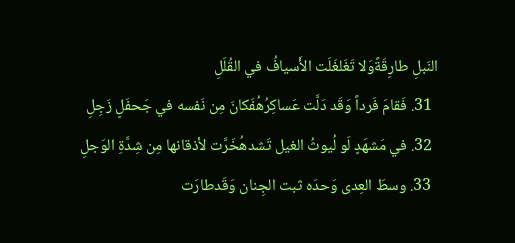النَبلِ طارِقَةًوَلا تَغَلغَلَت الأَسيافُ في القُلَلِ
  31. فَقامَ فَرداً وَقَد دَلَّت عَساكِرُهُفَكانَ مِن نَفسه في جَحفَلٍ زَجِلِ
  32. في مَشهَدٍ لَو لُيوثُ الغيل تَشدهُخَرَّت لأذقانها مِن شِدَّةِ الوَجلِ
  33. وسطَ العِدى وَحدَه ثبت الجِنان وَقَدطارَت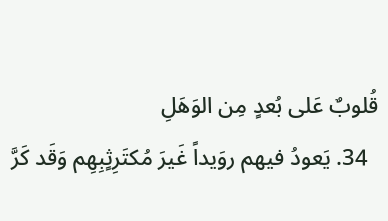قُلوبٌ عَلى بُعدٍ مِن الوَهَلِ
  34. يَعودُ فيهم روَيداً غَيرَ مُكتَرِثٍبِهِم وَقَد كَرَّ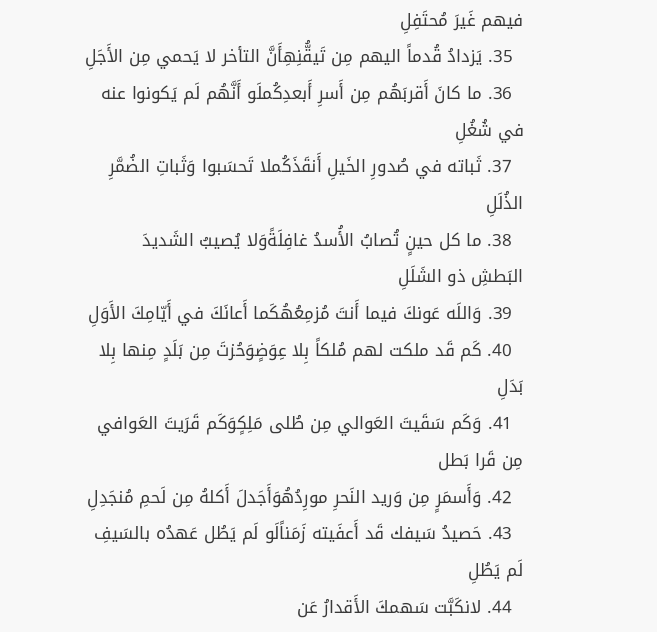فيهم غَيرَ مُحتَفِلِ
  35. يَزدادُ قُدماً اليهم مِن تَيقُّنِهِأَنَّ التأخر لا يَحمي مِن الأَجَلِ
  36. ما كانَ أَقربَهُم مِن أَسرِ أَبعدِكُملَو أَنَّهُم لَم يَكونوا عنه في شُغُلِ
  37. ثَباته في صُدورِ الخَيلِ أَنقَذَكُملا تَحسَبوا وَثَباتِ الضُمَّرِ الذُلَلِ
  38. ما كل حينٍ تُصابُ الأُسدُ غافِلَةًوَلا يُصيبُ الشَديدَ البَطشِ ذو الشَلَلِ
  39. وَاللَه عَونكَ فيما أَنتَ مُزمِعُهُكَما أَعانَكَ في أَيّامِكَ الأَوَلِ
  40. كَم قَد ملكت لهم مُلكاً بِلا عِوَضٍوَحُزتَ مِن بَلَدٍ مِنها بِلا بَدَلِ
  41. وَكَم سَقَيتَ العَوالي مِن طُلى مَلِكٍوَكَم قَرَيتَ العَوافي مِن قَرا بَطل
  42. وَأَسمَرٍ مِن وَريد النَحرِ مورِدُهُوَأَجَدلَ أَكلهُ مِن لَحمِ مُنجَدِلِ
  43. حَصيدُ سَيفك قَد أَعفَيته زَمَناًلَو لَم يَطُل عَهدُه بالسَيفِ لَم يَطُلِ
  44. لانكَبَّت سَهمكَ الأَقدارُ عَن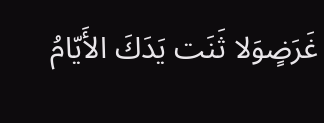غَرَضٍوَلا ثَنَت يَدَكَ الأَيّامُ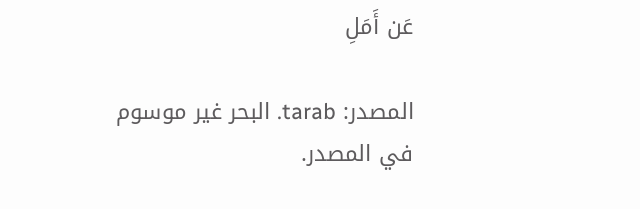عَن أَمَلِ

المصدر: tarab. البحر غير موسوم في المصدر.